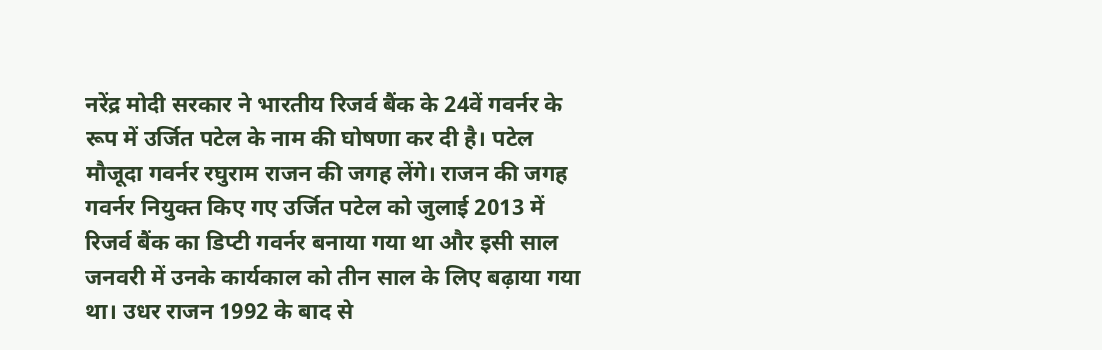नरेंद्र मोदी सरकार ने भारतीय रिजर्व बैंक के 24वें गवर्नर के रूप में उर्जित पटेल के नाम की घोषणा कर दी है। पटेल मौजूदा गवर्नर रघुराम राजन की जगह लेंगे। राजन की जगह गवर्नर नियुक्त किए गए उर्जित पटेल को जुलाई 2013 में रिजर्व बैंक का डिप्टी गवर्नर बनाया गया था और इसी साल जनवरी में उनके कार्यकाल को तीन साल के लिए बढ़ाया गया था। उधर राजन 1992 के बाद से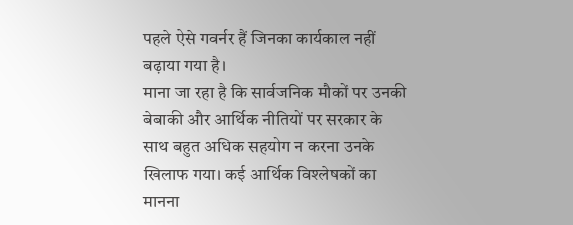पहले ऐसे गवर्नर हैं जिनका कार्यकाल नहीं बढ़ाया गया है।
माना जा रहा है कि सार्वजनिक मौकों पर उनकी बेबाकी और आर्थिक नीतियों पर सरकार के साथ बहुत अधिक सहयोग न करना उनके खिलाफ गया। कई आर्थिक विश्लेषकों का मानना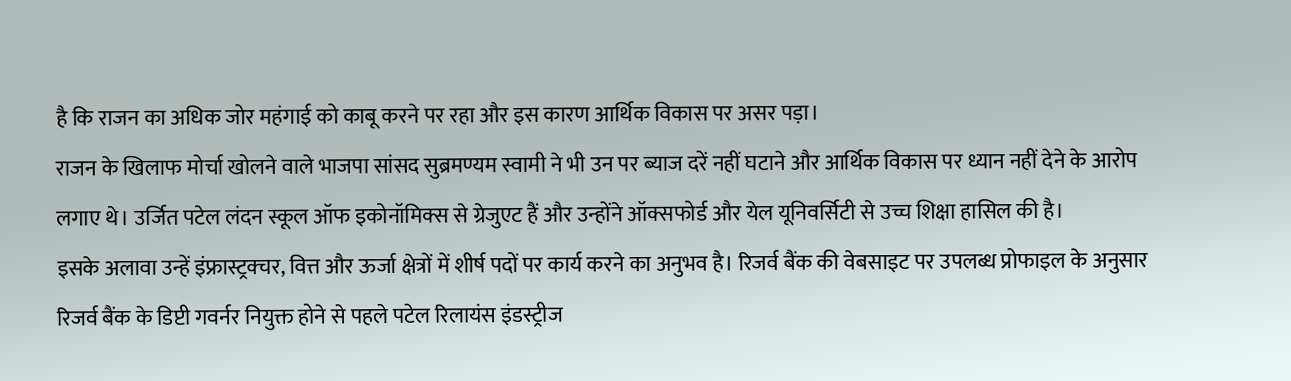है कि राजन का अधिक जोर महंगाई को काबू करने पर रहा और इस कारण आर्थिक विकास पर असर पड़ा।
राजन के खिलाफ मोर्चा खोलने वाले भाजपा सांसद सुब्रमण्यम स्वामी ने भी उन पर ब्याज दरें नहीं घटाने और आर्थिक विकास पर ध्यान नहीं देने के आरोप लगाए थे। उर्जित पटेल लंदन स्कूल ऑफ इकोनॉमिक्स से ग्रेजुएट हैं और उन्होंने ऑक्सफोर्ड और येल यूनिवर्सिटी से उच्च शिक्षा हासिल की है।
इसके अलावा उन्हें इंफ्रास्ट्रक्चर, वित्त और ऊर्जा क्षेत्रों में शीर्ष पदों पर कार्य करने का अनुभव है। रिजर्व बैंक की वेबसाइट पर उपलब्ध प्रोफाइल के अनुसार रिजर्व बैंक के डिप्टी गवर्नर नियुक्त होने से पहले पटेल रिलायंस इंडस्ट्रीज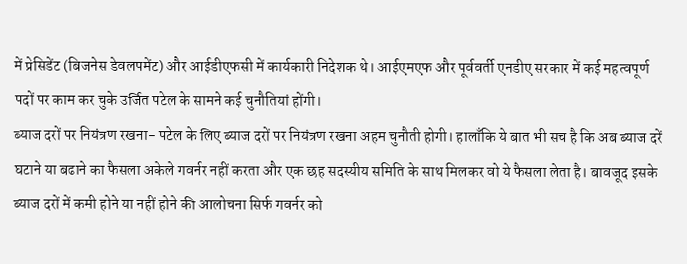में प्रेसिडेंट (बिजनेस डेवलपमेंट) और आईडीएफसी में कार्यकारी निदेशक थे। आईएमएफ और पूर्ववर्ती एनडीए सरकार में कई महत्वपूर्ण पदों पर काम कर चुके उर्जित पटेल के सामने कई चुनौतियां होंगी।
ब्याज दरों पर नियंत्रण रखना- पटेल के लिए ब्याज दरों पर नियंत्रण रखना अहम चुनौती होगी। हालाँकि ये बात भी सच है कि अब ब्याज दरें घटाने या बढाने का फैसला अकेले गवर्नर नहीं करता और एक छह सदस्यीय समिति के साथ मिलकर वो ये फैसला लेता है। बावजूद इसके ब्याज दरों में कमी होने या नहीं होने की आलोचना सिर्फ गवर्नर को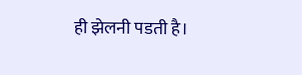ही झेलनी पडती है।